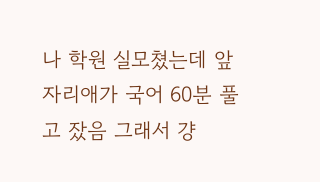나 학원 실모쳤는데 앞자리애가 국어 60분 풀고 잤음 그래서 걍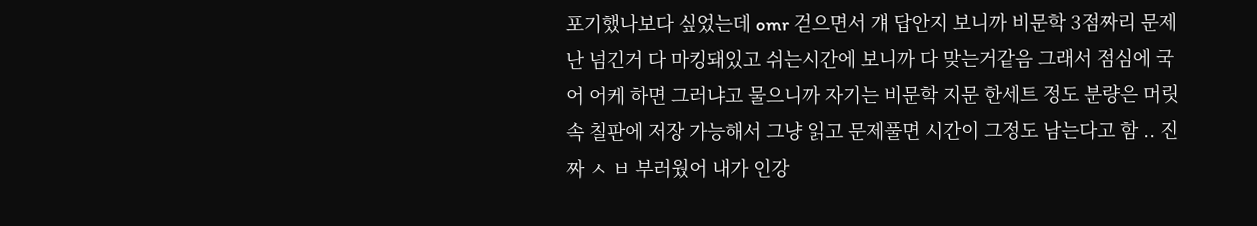포기했나보다 싶었는데 omr 걷으면서 걔 답안지 보니까 비문학 3점짜리 문제 난 넘긴거 다 마킹돼있고 쉬는시간에 보니까 다 맞는거같음 그래서 점심에 국어 어케 하면 그러냐고 물으니까 자기는 비문학 지문 한세트 정도 분량은 머릿속 칠판에 저장 가능해서 그냥 읽고 문제풀면 시간이 그정도 남는다고 함 .. 진짜 ㅅ ㅂ 부러웠어 내가 인강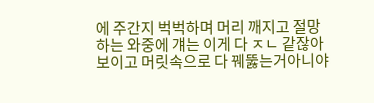에 주간지 벅벅하며 머리 깨지고 절망하는 와중에 걔는 이게 다 ㅈㄴ 같잖아 보이고 머릿속으로 다 꿰뚫는거아니야